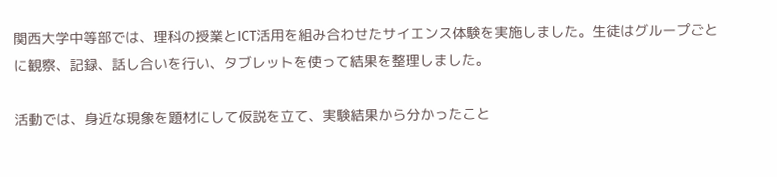関西大学中等部では、理科の授業とICT活用を組み合わせたサイエンス体験を実施しました。生徒はグループごとに観察、記録、話し合いを行い、タブレットを使って結果を整理しました。

活動では、身近な現象を題材にして仮説を立て、実験結果から分かったこと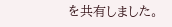を共有しました。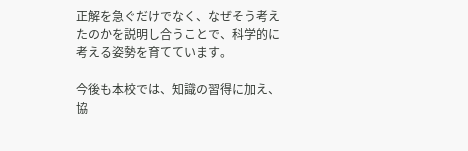正解を急ぐだけでなく、なぜそう考えたのかを説明し合うことで、科学的に考える姿勢を育てています。

今後も本校では、知識の習得に加え、協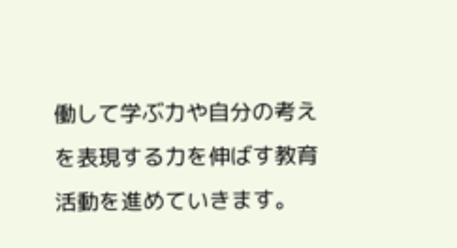働して学ぶ力や自分の考えを表現する力を伸ばす教育活動を進めていきます。